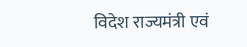विदेश राज्यमंत्री एवं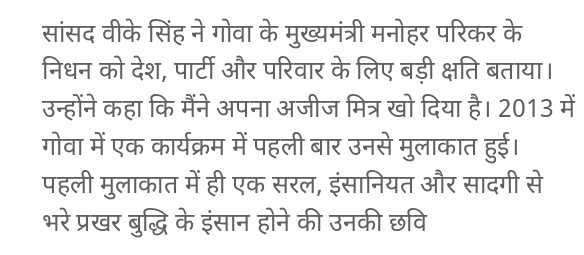सांसद वीके सिंह ने गोवा के मुख्यमंत्री मनोहर परिकर के निधन को देश, पार्टी और परिवार के लिए बड़ी क्षति बताया। उन्होंने कहा कि मैंने अपना अजीज मित्र खो दिया है। 2013 में गोवा में एक कार्यक्रम में पहली बार उनसे मुलाकात हुई। पहली मुलाकात में ही एक सरल, इंसानियत और सादगी से भरे प्रखर बुद्धि के इंसान होने की उनकी छवि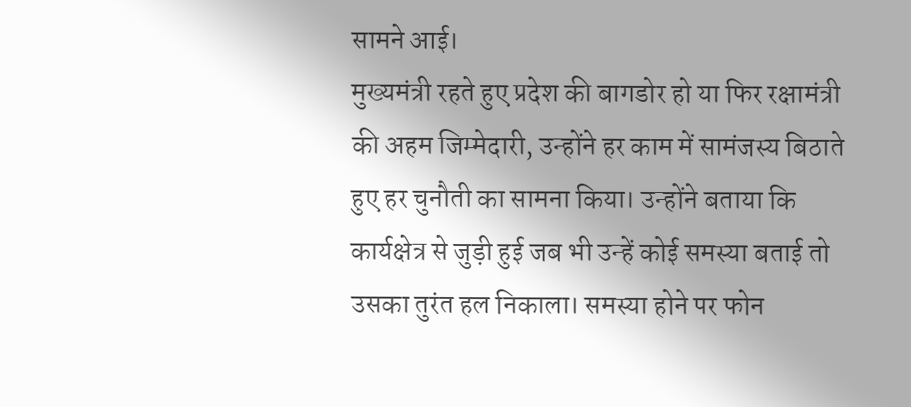सामने आई।
मुख्यमंत्री रहते हुए प्रदेश की बागडोर हो या फिर रक्षामंत्री की अहम जिम्मेदारी, उन्होंने हर काम में सामंजस्य बिठाते हुए हर चुनौती का सामना किया। उन्होंने बताया कि कार्यक्षेत्र से जुड़ी हुई जब भी उन्हें कोई समस्या बताई तो उसका तुरंत हल निकाला। समस्या होने पर फोन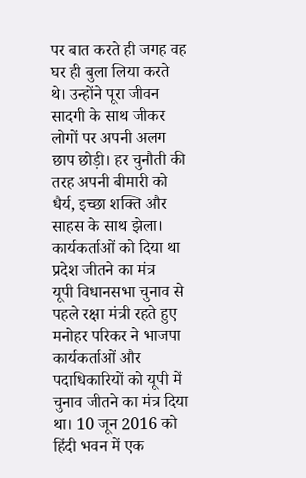पर बात करते ही जगह वह घर ही बुला लिया करते थे। उन्होंने पूरा जीवन सादगी के साथ जीकर लोगों पर अपनी अलग छाप छोड़ी। हर चुनौती की तरह अपनी बीमारी को धैर्य, इच्छा शक्ति और साहस के साथ झेला।
कार्यकर्ताओं को दिया था प्रदेश जीतने का मंत्र
यूपी विधानसभा चुनाव से पहले रक्षा मंत्री रहते हुए मनोहर परिकर ने भाजपा कार्यकर्ताओं और पदाधिकारियों को यूपी में चुनाव जीतने का मंत्र दिया था। 10 जून 2016 को हिंदी भवन में एक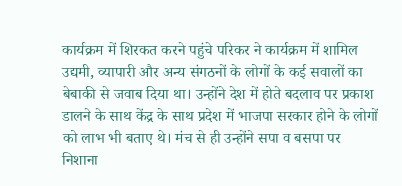कार्यक्रम में शिरकत करने पहुंचे परिकर ने कार्यक्रम में शामिल उद्यमी, व्यापारी और अन्य संगठनों के लोगों के कई सवालों का बेबाकी से जवाब दिया था। उन्होंने देश में होते बदलाव पर प्रकाश डालने के साथ केंद्र के साथ प्रदेश में भाजपा सरकार होने के लोगों को लाभ भी बताए थे। मंच से ही उन्होंने सपा व बसपा पर निशाना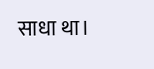साधा था।